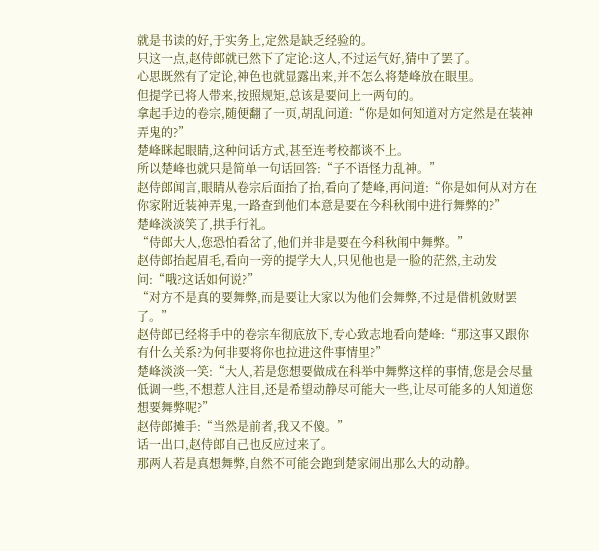就是书读的好,于实务上,定然是缺乏经验的。
只这一点,赵侍郎就已然下了定论:这人,不过运气好,猜中了罢了。
心思既然有了定论,神色也就显露出来,并不怎么将楚峰放在眼里。
但提学已将人带来,按照规矩,总该是要问上一两句的。
拿起手边的卷宗,随便翻了一页,胡乱问道:“你是如何知道对方定然是在装神弄鬼的?”
楚峰眯起眼睛,这种问话方式,甚至连考校都谈不上。
所以楚峰也就只是简单一句话回答:“子不语怪力乱神。”
赵侍郎闻言,眼睛从卷宗后面抬了抬,看向了楚峰,再问道:“你是如何从对方在你家附近装神弄鬼,一路查到他们本意是要在今科秋闱中进行舞弊的?”
楚峰淡淡笑了,拱手行礼。
“侍郎大人,您恐怕看岔了,他们并非是要在今科秋闱中舞弊。”
赵侍郎抬起眉毛,看向一旁的提学大人,只见他也是一脸的茫然,主动发问:“哦?这话如何说?”
“对方不是真的要舞弊,而是要让大家以为他们会舞弊,不过是借机敛财罢了。”
赵侍郎已经将手中的卷宗车彻底放下,专心致志地看向楚峰:“那这事又跟你有什么关系?为何非要将你也拉进这件事情里?”
楚峰淡淡一笑:“大人,若是您想要做成在科举中舞弊这样的事情,您是会尽量低调一些,不想惹人注目,还是希望动静尽可能大一些,让尽可能多的人知道您想要舞弊呢?”
赵侍郎摊手:“当然是前者,我又不傻。”
话一出口,赵侍郎自己也反应过来了。
那两人若是真想舞弊,自然不可能会跑到楚家闹出那么大的动静。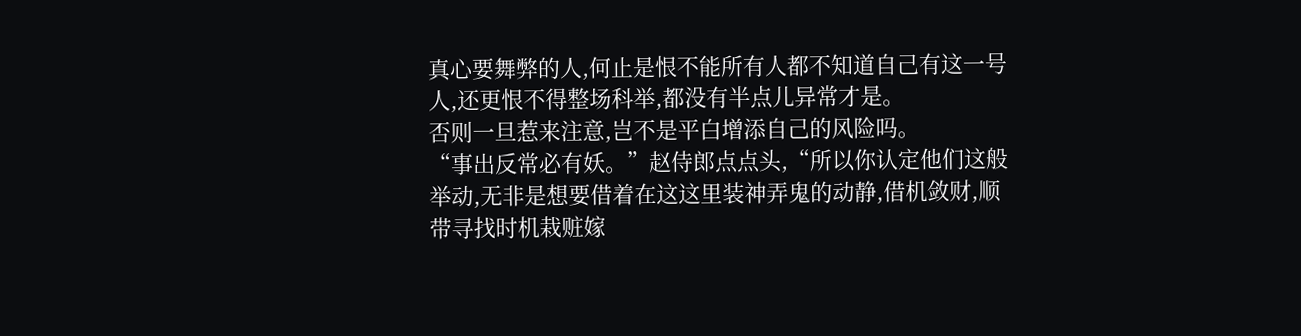真心要舞弊的人,何止是恨不能所有人都不知道自己有这一号人,还更恨不得整场科举,都没有半点儿异常才是。
否则一旦惹来注意,岂不是平白增添自己的风险吗。
“事出反常必有妖。”赵侍郎点点头,“所以你认定他们这般举动,无非是想要借着在这这里装神弄鬼的动静,借机敛财,顺带寻找时机栽赃嫁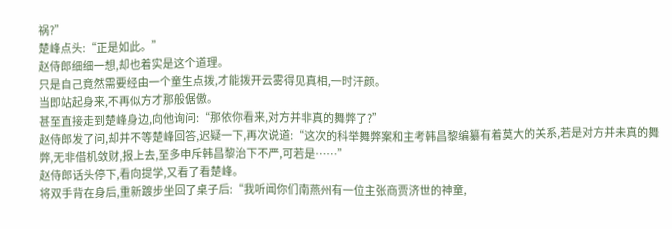祸?”
楚峰点头:“正是如此。”
赵侍郎细细一想,却也着实是这个道理。
只是自己竟然需要经由一个童生点拨,才能拨开云雾得见真相,一时汗颜。
当即站起身来,不再似方才那般倨傲。
甚至直接走到楚峰身边,向他询问:“那依你看来,对方并非真的舞弊了?”
赵侍郎发了问,却并不等楚峰回答,迟疑一下,再次说道:“这次的科举舞弊案和主考韩昌黎编纂有着莫大的关系,若是对方并未真的舞弊,无非借机敛财,报上去,至多申斥韩昌黎治下不严,可若是……”
赵侍郎话头停下,看向提学,又看了看楚峰。
将双手背在身后,重新踱步坐回了桌子后:“我听闻你们南燕州有一位主张商贾济世的神童,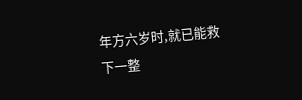年方六岁时,就已能救下一整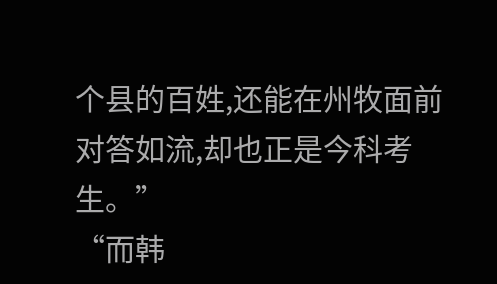个县的百姓,还能在州牧面前对答如流,却也正是今科考生。”
“而韩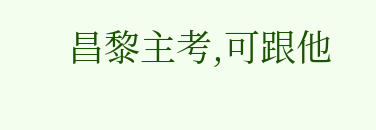昌黎主考,可跟他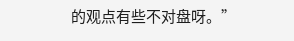的观点有些不对盘呀。”